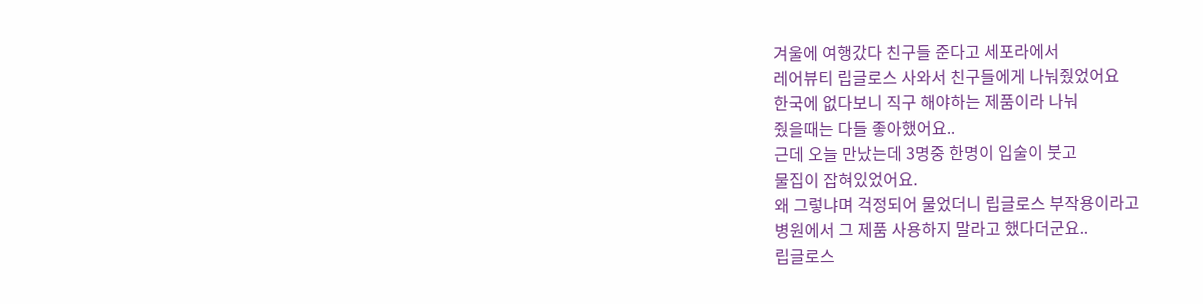겨울에 여행갔다 친구들 준다고 세포라에서
레어뷰티 립글로스 사와서 친구들에게 나눠줬었어요
한국에 없다보니 직구 해야하는 제품이라 나눠
줬을때는 다들 좋아했어요..
근데 오늘 만났는데 3명중 한명이 입술이 붓고
물집이 잡혀있었어요.
왜 그렇냐며 걱정되어 물었더니 립글로스 부작용이라고
병원에서 그 제품 사용하지 말라고 했다더군요..
립글로스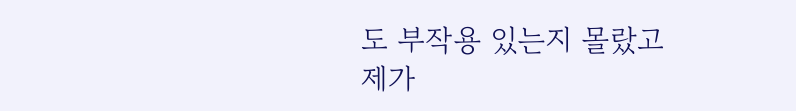도 부작용 있는지 몰랐고 제가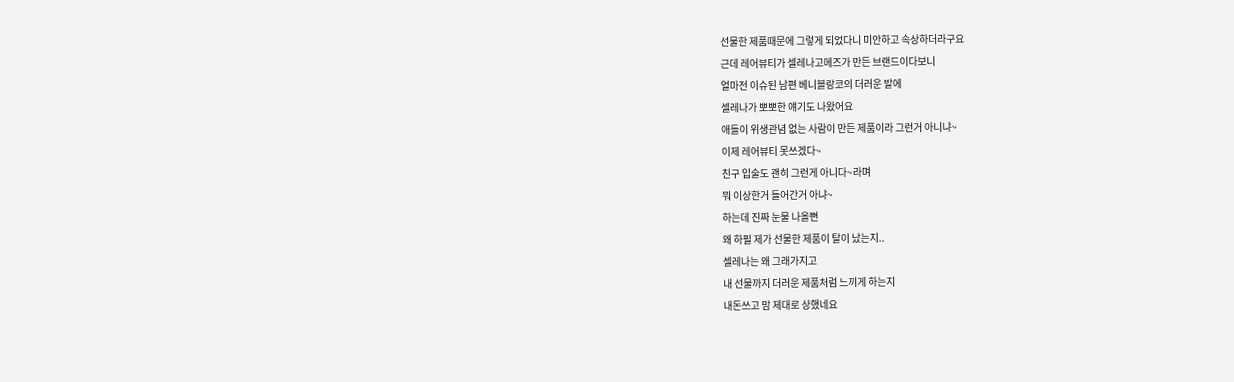선물한 제품때문에 그렇게 되었다니 미안하고 속상하더라구요
근데 레어뷰티가 셀레나고메즈가 만든 브랜드이다보니
얼마전 이슈된 남편 베니블랑코의 더러운 발에
셀레나가 뽀뽀한 얘기도 나왔어요
애들이 위생관념 없는 사람이 만든 제품이라 그런거 아니냐~
이제 레어뷰티 못쓰겠다~
친구 입술도 괜히 그런게 아니다~라며
뭐 이상한거 들어간거 아냐~
하는데 진짜 눈물 나올뻔
왜 하필 제가 선물한 제품이 탈이 났는지..
셀레나는 왜 그래가지고
내 선물까지 더러운 제품처럼 느끼게 하는지
내돈쓰고 맘 제대로 상했네요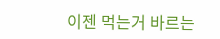이젠 먹는거 바르는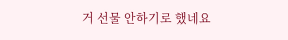거 선물 안하기로 했네요